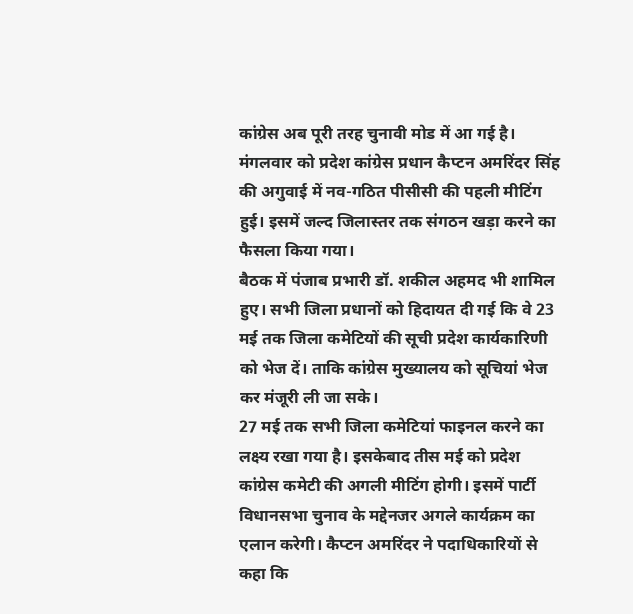कांग्रेस अब पूरी तरह चुनावी मोड में आ गई है। मंगलवार को प्रदेश कांग्रेस प्रधान कैप्टन अमरिंदर सिंह की अगुवाई में नव-गठित पीसीसी की पहली मीटिंग हुई। इसमें जल्द जिलास्तर तक संगठन खड़ा करने का फैसला किया गया।
बैठक में पंजाब प्रभारी डॉ. शकील अहमद भी शामिल हुए। सभी जिला प्रधानों को हिदायत दी गई कि वे 23 मई तक जिला कमेटियों की सूची प्रदेश कार्यकारिणी को भेज दें। ताकि कांग्रेस मुख्यालय को सूचियां भेज कर मंजूरी ली जा सके।
27 मई तक सभी जिला कमेटियां फाइनल करने का लक्ष्य रखा गया है। इसकेबाद तीस मई को प्रदेश कांग्रेस कमेटी की अगली मीटिंग होगी। इसमें पार्टी विधानसभा चुनाव के मद्देनजर अगले कार्यक्रम का एलान करेगी। कैप्टन अमरिंदर ने पदाधिकारियों से कहा कि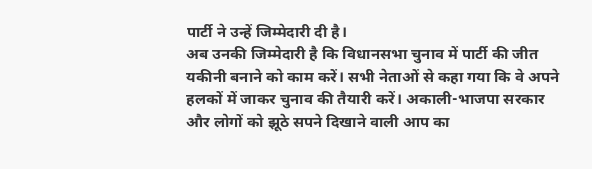पार्टी ने उन्हें जिम्मेदारी दी है।
अब उनकी जिम्मेदारी है कि विधानसभा चुनाव में पार्टी की जीत यकीनी बनाने को काम करें। सभी नेताओं से कहा गया कि वे अपने हलकों में जाकर चुनाव की तैयारी करें। अकाली-भाजपा सरकार और लोगों को झूठे सपने दिखाने वाली आप का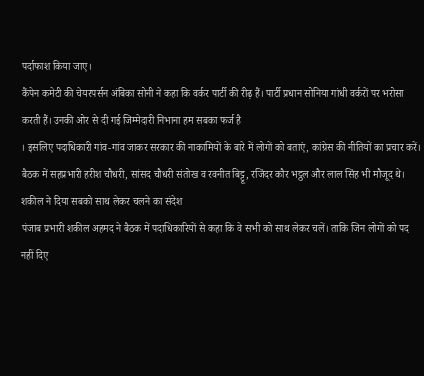पर्दाफाश किया जाए।
कैंपेन कमेटी की चेयरपर्सन अंबिका सोनी ने कहा कि वर्कर पार्टी की रीढ़ हैं। पार्टी प्रधान सोनिया गांधी वर्करों पर भरोसा करती हैं। उनकी ओर से दी गई जिम्मेदारी निभाना हम सबका फर्ज है
। इसलिए पदाधिकारी गांव-गांव जाकर सरकार की नाकामियों के बारे में लोगों को बताएं, कांग्रेस की नीतियों का प्रचार करें। बैठक में सहप्रभारी हरीश चौधरी, सांसद चौधरी संतोख व रवनीत बिट्टू, रजिंदर कौर भट्ठल और लाल सिंह भी मौजूद थे।
शकील ने दिया सबको साथ लेकर चलने का संदेश
पंजाब प्रभारी शकील अहमद ने बैठक में पदाधिकारियों से कहा कि वे सभी को साथ लेकर चलें। ताकि जिन लोगों को पद नहीं दिए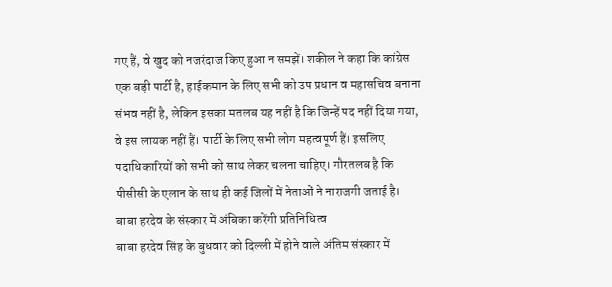गए हैं, वे खुद को नजरंदाज किए हुआ न समझें। शकील ने कहा कि कांग्रेस एक बड़ी पार्टी है, हाईकमान के लिए सभी को उप प्रधान व महासचिव बनाना संभव नहीं है, लेकिन इसका मतलब यह नहीं है कि जिन्हें पद नहीं दिया गया, वे इस लायक नहीं हैं। पार्टी के लिए सभी लोग महत्वपूर्ण हैं। इसलिए पदाधिकारियों को सभी को साथ लेकर चलना चाहिए। गौरतलब है कि पीसीसी के एलान के साथ ही कई जिलों में नेताओं ने नाराजगी जताई है।
बाबा हरदेव के संस्कार में अंबिका करेंगी प्रतिनिधित्व
बाबा हरदेव सिंह के बुधवार को दिल्ली में होने वाले अंतिम संस्कार में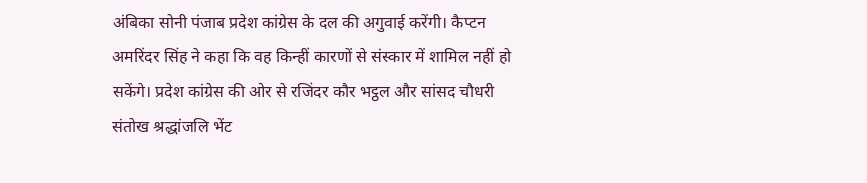अंबिका सोनी पंजाब प्रदेश कांग्रेस के दल की अगुवाई करेंगी। कैप्टन अमरिंदर सिंह ने कहा कि वह किन्हीं कारणों से संस्कार में शामिल नहीं हो सकेंगे। प्रदेश कांग्रेस की ओर से रजिंदर कौर भट्ठल और सांसद चौधरी संतोख श्रद्धांजलि भेंट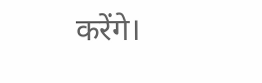करेंगे।